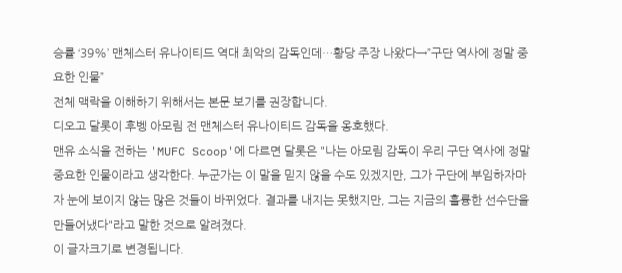승률 ‘39%’ 맨체스터 유나이티드 역대 최악의 감독인데…황당 주장 나왔다→”구단 역사에 정말 중요한 인물”
전체 맥락을 이해하기 위해서는 본문 보기를 권장합니다.
디오고 달롯이 후벵 아모림 전 맨체스터 유나이티드 감독을 옹호했다.
맨유 소식을 전하는 'MUFC Scoop'에 다르면 달롯은 "나는 아모림 감독이 우리 구단 역사에 정말 중요한 인물이라고 생각한다. 누군가는 이 말을 믿지 않을 수도 있겠지만, 그가 구단에 부임하자마자 눈에 보이지 않는 많은 것들이 바뀌었다. 결과를 내지는 못했지만, 그는 지금의 훌륭한 선수단을 만들어냈다"라고 말한 것으로 알려졌다.
이 글자크기로 변경됩니다.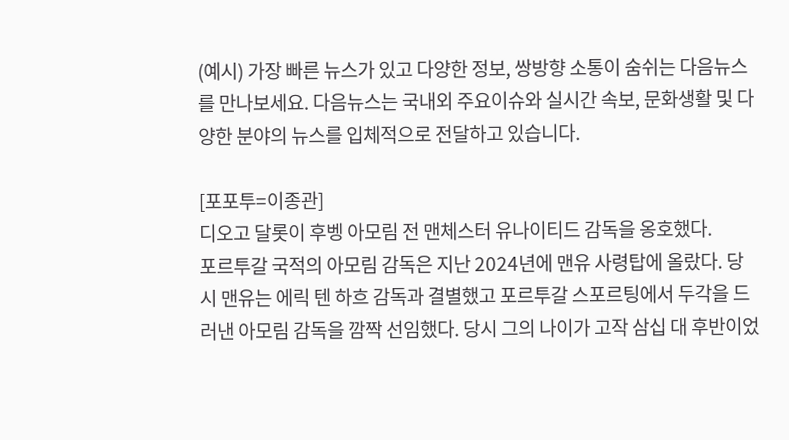(예시) 가장 빠른 뉴스가 있고 다양한 정보, 쌍방향 소통이 숨쉬는 다음뉴스를 만나보세요. 다음뉴스는 국내외 주요이슈와 실시간 속보, 문화생활 및 다양한 분야의 뉴스를 입체적으로 전달하고 있습니다.

[포포투=이종관]
디오고 달롯이 후벵 아모림 전 맨체스터 유나이티드 감독을 옹호했다.
포르투갈 국적의 아모림 감독은 지난 2024년에 맨유 사령탑에 올랐다. 당시 맨유는 에릭 텐 하흐 감독과 결별했고 포르투갈 스포르팅에서 두각을 드러낸 아모림 감독을 깜짝 선임했다. 당시 그의 나이가 고작 삼십 대 후반이었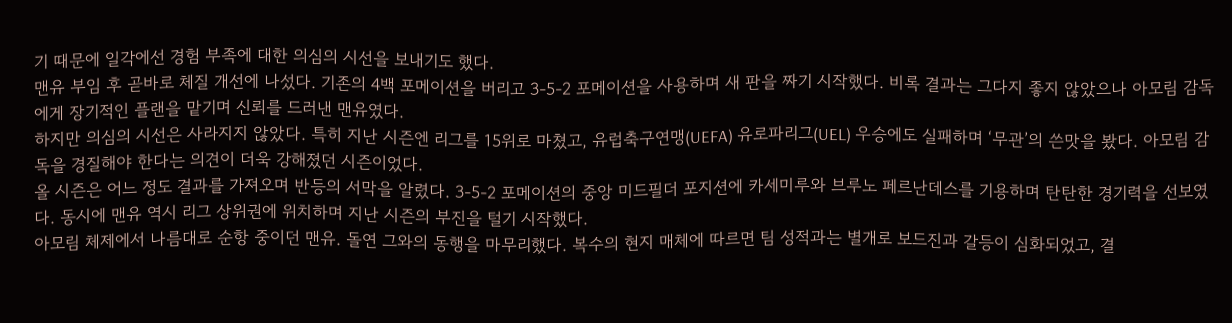기 때문에 일각에선 경험 부족에 대한 의심의 시선을 보내기도 했다.
맨유 부임 후 곧바로 체질 개선에 나섰다. 기존의 4백 포메이션을 버리고 3-5-2 포메이션을 사용하며 새 판을 짜기 시작했다. 비록 결과는 그다지 좋지 않았으나 아모림 감독에게 장기적인 플랜을 맡기며 신뢰를 드러낸 맨유였다.
하지만 의심의 시선은 사라지지 않았다. 특히 지난 시즌엔 리그를 15위로 마쳤고, 유럽축구연맹(UEFA) 유로파리그(UEL) 우승에도 실패하며 ‘무관’의 쓴맛을 봤다. 아모림 감독을 경질해야 한다는 의견이 더욱 강해졌던 시즌이었다.
올 시즌은 어느 정도 결과를 가져오며 반등의 서막을 알렸다. 3-5-2 포메이션의 중앙 미드필더 포지션에 카세미루와 브루노 페르난데스를 기용하며 탄탄한 경기력을 선보였다. 동시에 맨유 역시 리그 상위권에 위치하며 지난 시즌의 부진을 털기 시작했다.
아모림 체제에서 나름대로 순항 중이던 맨유. 돌연 그와의 동행을 마무리했다. 복수의 현지 매체에 따르면 팀 성적과는 별개로 보드진과 갈등이 심화되었고, 결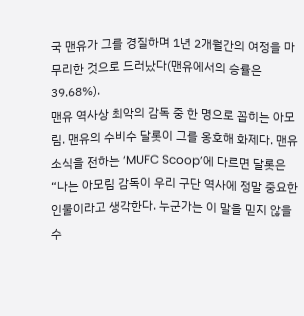국 맨유가 그를 경질하며 1년 2개월간의 여정을 마무리한 것으로 드러났다(맨유에서의 승률은 39.68%).
맨유 역사상 최악의 감독 중 한 명으로 꼽히는 아모림. 맨유의 수비수 달롯이 그를 옹호해 화제다. 맨유 소식을 전하는 ‘MUFC Scoop’에 다르면 달롯은 “나는 아모림 감독이 우리 구단 역사에 정말 중요한 인물이라고 생각한다. 누군가는 이 말을 믿지 않을 수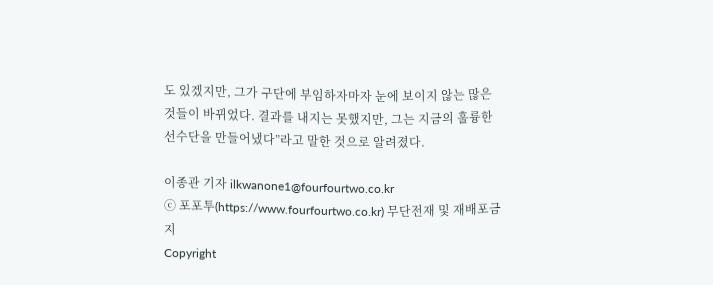도 있겠지만, 그가 구단에 부임하자마자 눈에 보이지 않는 많은 것들이 바뀌었다. 결과를 내지는 못했지만, 그는 지금의 훌륭한 선수단을 만들어냈다”라고 말한 것으로 알려졌다.

이종관 기자 ilkwanone1@fourfourtwo.co.kr
ⓒ 포포투(https://www.fourfourtwo.co.kr) 무단전재 및 재배포금지
Copyright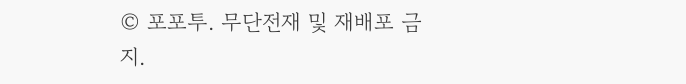© 포포투. 무단전재 및 재배포 금지.